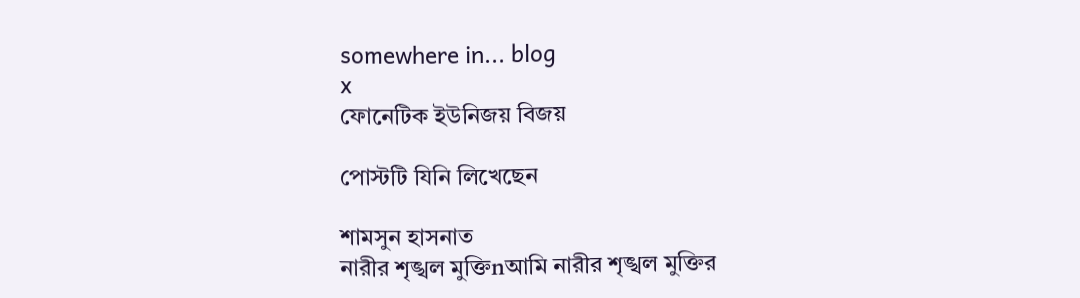somewhere in... blog
x
ফোনেটিক ইউনিজয় বিজয়

পোস্টটি যিনি লিখেছেন

শামসুন হাসনাত
নারীর শৃঙ্খল মুক্তিnআমি নারীর শৃঙ্খল মুক্তির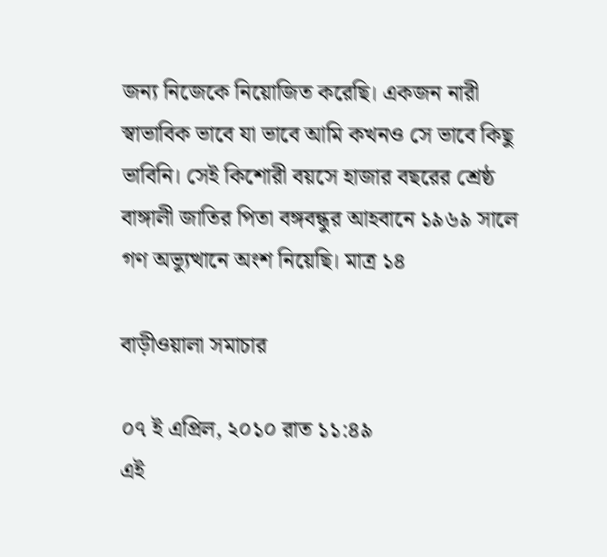জন্য নিজেকে নিয়োজিত করেছি। একজন নারী স্বাভাবিক ভাবে যা ভাবে আমি কখনও সে ভাবে কিছু ভাবিনি। সেই কিশোরী বয়সে হাজার বছরের শ্রেষ্ঠ বাঙ্গালী জাতির পিতা বঙ্গবন্ধুর আহবানে ১৯৬৯ সালে গণ অভ্যুত্থানে অংশ নিয়েছি। মাত্র ১৪

বাড়ীওয়ালা সমাচার

০৭ ই এপ্রিল, ২০১০ রাত ১১:৪৯
এই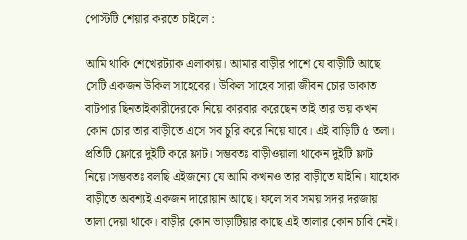পোস্টটি শেয়ার করতে চাইলে :

আমি থাকি শেখেরট্যাক এলাকায়। আমার বাড়ীর পাশে যে বাড়ীটি আছে সেটি একজন উকিল সাহেবের। উকিল সাহেব সারা জীবন চোর ডাকাত বাটপার ছিনতাইকারীদেরকে নিয়ে কারবার করেছেন তাই তার ভয় কখন কোন চোর তার বাড়ীতে এসে সব চুরি করে নিয়ে যাবে। এই বাড়িটি ৫ তলা। প্রতিটি ফ্লোরে দুইটি করে ফ্লাট। সম্ভবতঃ বাড়ীওয়ালা থাকেন দুইটি ফ্লাট নিয়ে।সম্ভবতঃ বলছি এইজন্যে যে আমি কখনও তার বাড়ীতে যাইনি। যাহোক বাড়ীতে অবশ্যই একজন দারোয়ান আছে। ফলে সব সময় সদর দরজায় তালা দেয়া থাকে। বাড়ীর কোন ভাড়াটিয়ার কাছে এই তালার কোন চাবি নেই।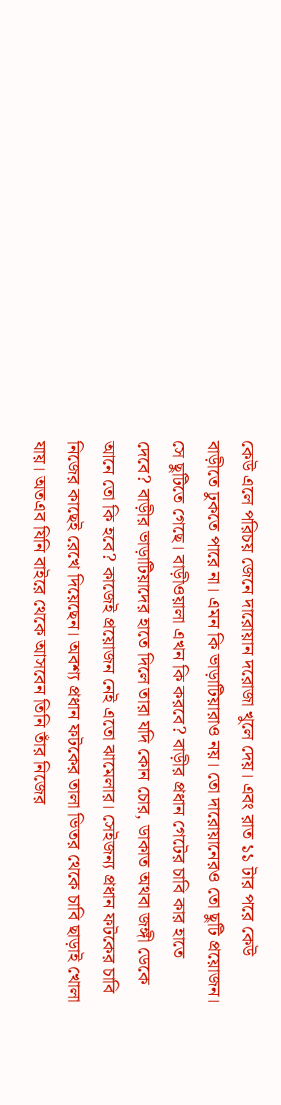কেউ এলে পরিচয় জেনে দারোয়ান দরোজা খুলে দেয়। এবং রাত ১১ টার পরে কেউ বাড়ীতে ঢুকতে পারে না। এমন কি ভাড়াটিয়ারাও নয়। তো দারোয়ানেরও তো ছুটি প্রয়োজন। সে ছুটিতে গেছে। বাড়ীওয়ালা এখন কি করবে? বাড়ীর প্রধান গেটের চাবি কার হাতে দেবে? বাড়ীর ভাড়াটিয়াদের হাতে দিলে তারা যদি কোন চোর, ডাকাত অথবা জঙ্গী ডেকে আনে তো কি হবে? কাজেই প্রয়োজন নেই এতো ঝামেলার। সেইজন্য প্রধান ফটকের চাবি নিজের কাছেই রেখে দিয়েছেন। অবশ্য প্রধান ফটকের তালা ভিতর থেকে চাবি ছাড়াই খোলা যায়। অতএব যিনি বাইরে থেকে আসবেন তিনি তাঁর নিজের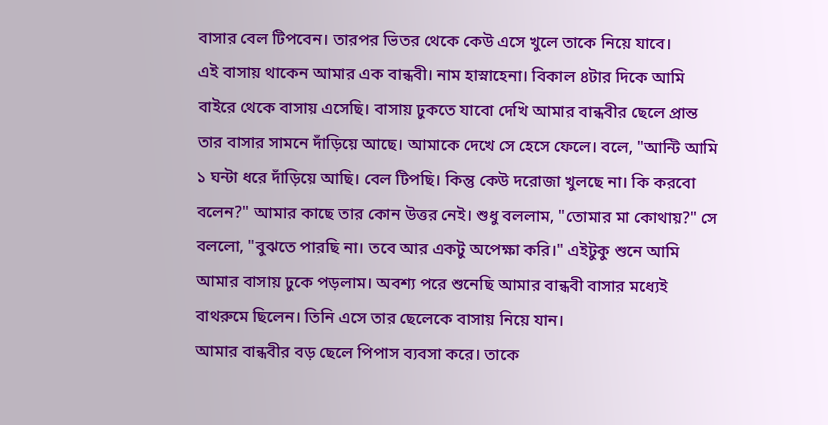বাসার বেল টিপবেন। তারপর ভিতর থেকে কেউ এসে খুলে তাকে নিয়ে যাবে।
এই বাসায় থাকেন আমার এক বান্ধবী। নাম হাস্নাহেনা। বিকাল ৪টার দিকে আমি বাইরে থেকে বাসায় এসেছি। বাসায় ঢুকতে যাবো দেখি আমার বান্ধবীর ছেলে প্রান্ত তার বাসার সামনে দাঁড়িয়ে আছে। আমাকে দেখে সে হেসে ফেলে। বলে, "আন্টি আমি ১ ঘন্টা ধরে দাঁড়িয়ে আছি। বেল টিপছি। কিন্তু কেউ দরোজা খুলছে না। কি করবো বলেন?" আমার কাছে তার কোন উত্তর নেই। শুধু বললাম, "তোমার মা কোথায়?" সে বললো, "বুঝতে পারছি না। তবে আর একটু অপেক্ষা করি।" এইটুকু শুনে আমি আমার বাসায় ঢুকে পড়লাম। অবশ্য পরে শুনেছি আমার বান্ধবী বাসার মধ্যেই বাথরুমে ছিলেন। তিনি এসে তার ছেলেকে বাসায় নিয়ে যান।
আমার বান্ধবীর বড় ছেলে পিপাস ব্যবসা করে। তাকে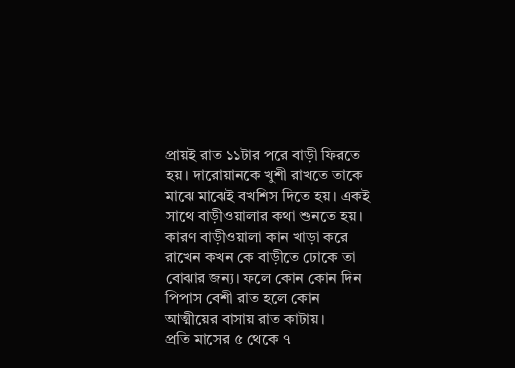প্রায়ই রাত ১১টার পরে বাড়ী ফিরতে হয়। দারোয়ানকে খুশী রাখতে তাকে মাঝে মাঝেই বখশিস দিতে হয়। একই সাথে বাড়ীওয়ালার কথা শুনতে হয়। কারণ বাড়ীওয়ালা কান খাড়া করে রাখেন কখন কে বাড়ীতে ঢোকে তা বোঝার জন্য। ফলে কোন কোন দিন পিপাস বেশী রাত হলে কোন আত্মীয়ের বাসায় রাত কাটায়।
প্রতি মাসের ৫ থেকে ৭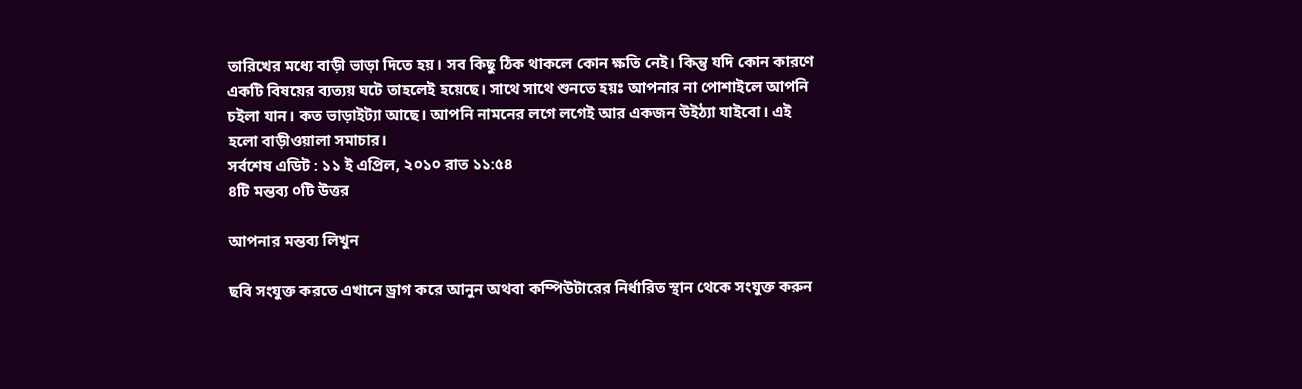তারিখের মধ্যে বাড়ী ভাড়া দিতে হয়। সব কিছু ঠিক থাকলে কোন ক্ষতি নেই। কিন্তু যদি কোন কারণে একটি বিষয়ের ব্যত্যয় ঘটে তাহলেই হয়েছে। সাথে সাথে শুনতে হয়ঃ আপনার না পোশাইলে আপনি চইলা যান। কত ভাড়াইট্যা আছে। আপনি নামনের লগে লগেই আর একজন উইঠ্যা যাইবো। এই হলো বাড়ীওয়ালা সমাচার।
সর্বশেষ এডিট : ১১ ই এপ্রিল, ২০১০ রাত ১১:৫৪
৪টি মন্তব্য ০টি উত্তর

আপনার মন্তব্য লিখুন

ছবি সংযুক্ত করতে এখানে ড্রাগ করে আনুন অথবা কম্পিউটারের নির্ধারিত স্থান থেকে সংযুক্ত করুন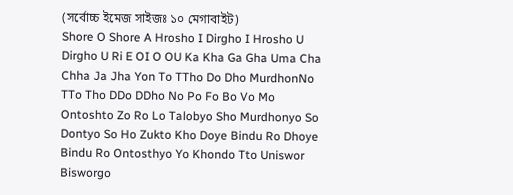(সর্বোচ্চ ইমেজ সাইজঃ ১০ মেগাবাইট)
Shore O Shore A Hrosho I Dirgho I Hrosho U Dirgho U Ri E OI O OU Ka Kha Ga Gha Uma Cha Chha Ja Jha Yon To TTho Do Dho MurdhonNo TTo Tho DDo DDho No Po Fo Bo Vo Mo Ontoshto Zo Ro Lo Talobyo Sho Murdhonyo So Dontyo So Ho Zukto Kho Doye Bindu Ro Dhoye Bindu Ro Ontosthyo Yo Khondo Tto Uniswor Bisworgo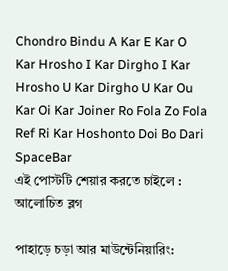Chondro Bindu A Kar E Kar O Kar Hrosho I Kar Dirgho I Kar Hrosho U Kar Dirgho U Kar Ou Kar Oi Kar Joiner Ro Fola Zo Fola Ref Ri Kar Hoshonto Doi Bo Dari SpaceBar
এই পোস্টটি শেয়ার করতে চাইলে :
আলোচিত ব্লগ

পাহাড়ে চড়া আর মাউন্টেনিয়ারিং: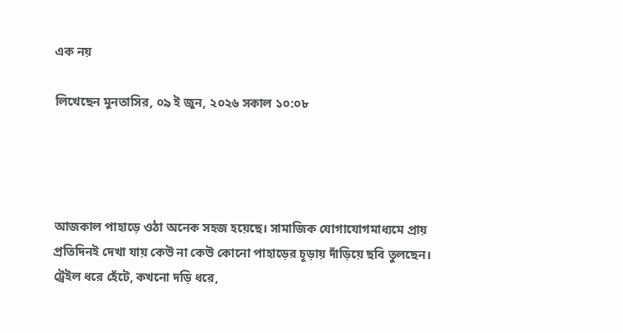এক নয়

লিখেছেন মুনতাসির, ০৯ ই জুন, ২০২৬ সকাল ১০:০৮




আজকাল পাহাড়ে ওঠা অনেক সহজ হয়েছে। সামাজিক যোগাযোগমাধ্যমে প্রায় প্রতিদিনই দেখা যায় কেউ না কেউ কোনো পাহাড়ের চূড়ায় দাঁড়িয়ে ছবি তুলছেন। ট্রেইল ধরে হেঁটে, কখনো দড়ি ধরে,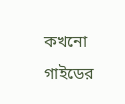কখনো গাইডের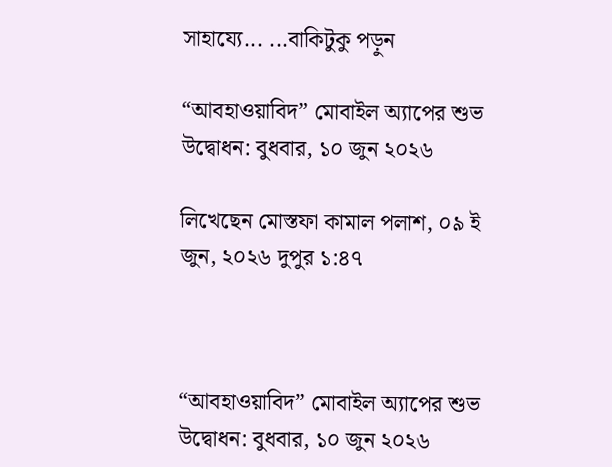সাহায্যে... ...বাকিটুকু পড়ুন

“আবহাওয়াবিদ” মোবাইল অ্যাপের শুভ উদ্বোধন: বুধবার, ১০ জুন ২০২৬

লিখেছেন মোস্তফা কামাল পলাশ, ০৯ ই জুন, ২০২৬ দুপুর ১:৪৭



“আবহাওয়াবিদ” মোবাইল অ্যাপের শুভ উদ্বোধন: বুধবার, ১০ জুন ২০২৬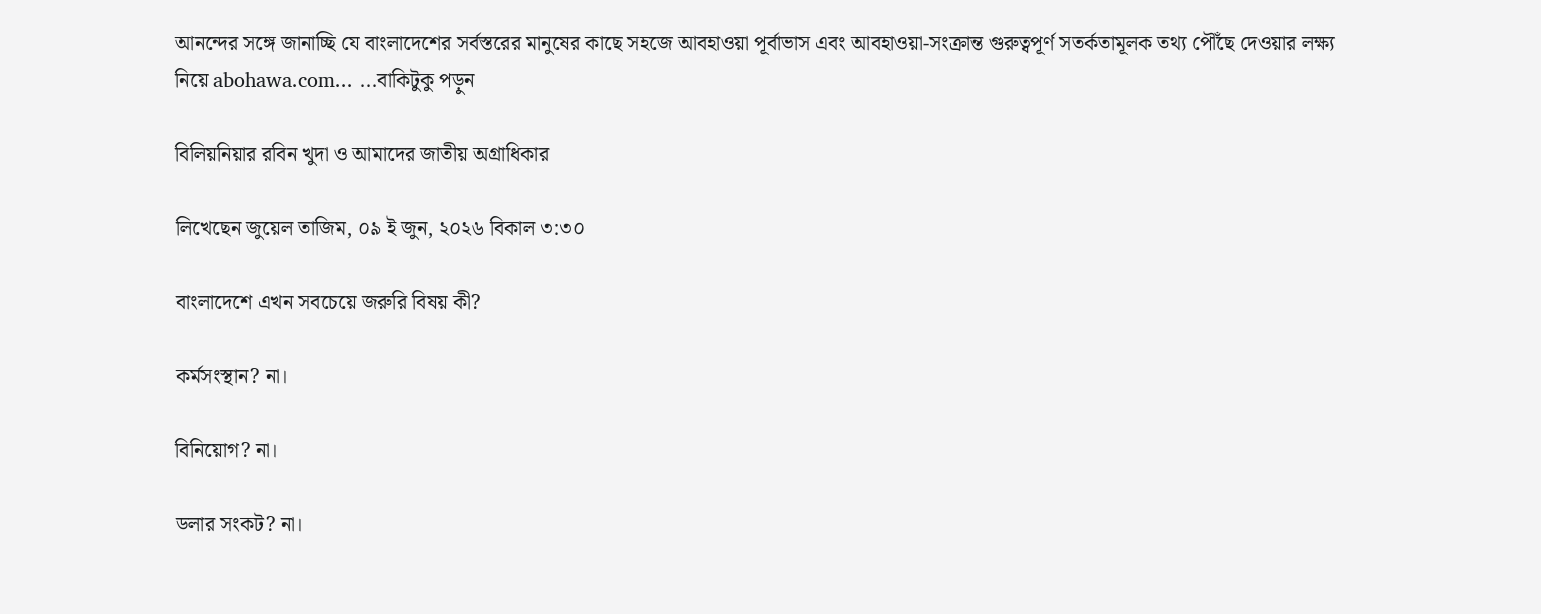আনন্দের সঙ্গে জানাচ্ছি যে বাংলাদেশের সর্বস্তরের মানুষের কাছে সহজে আবহাওয়া পূর্বাভাস এবং আবহাওয়া-সংক্রান্ত গুরুত্বপূর্ণ সতর্কতামূলক তথ্য পৌঁছে দেওয়ার লক্ষ্য নিয়ে abohawa.com... ...বাকিটুকু পড়ুন

বিলিয়নিয়ার রবিন খুদা ও আমাদের জাতীয় অগ্রাধিকার

লিখেছেন জুয়েল তাজিম, ০৯ ই জুন, ২০২৬ বিকাল ৩:৩০

বাংলাদেশে এখন সবচেয়ে জরুরি বিষয় কী?

কর্মসংস্থান? না।

বিনিয়োগ? না।

ডলার সংকট? না।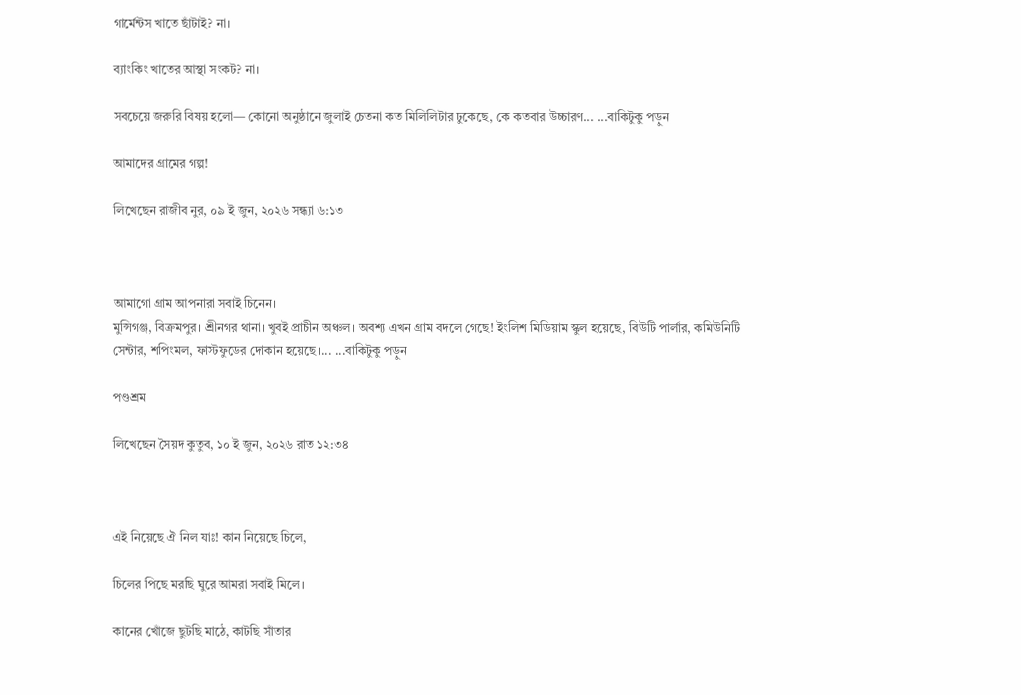গার্মেন্টস খাতে ছাঁটাই? না।

ব্যাংকিং খাতের আস্থা সংকট? না।

সবচেয়ে জরুরি বিষয় হলো— কোনো অনুষ্ঠানে জুলাই চেতনা কত মিলিলিটার ঢুকেছে, কে কতবার উচ্চারণ... ...বাকিটুকু পড়ুন

আমাদের গ্রামের গল্প!

লিখেছেন রাজীব নুর, ০৯ ই জুন, ২০২৬ সন্ধ্যা ৬:১৩



আমাগো গ্রাম আপনারা সবাই চিনেন।
মুন্সিগঞ্জ, বিক্রমপুর। শ্রীনগর থানা। খুবই প্রাচীন অঞ্চল। অবশ্য এখন গ্রাম বদলে গেছে! ইংলিশ মিডিয়াম স্কুল হয়েছে, বিউটি পার্লার, কমিউনিটি সেন্টার, শপিংমল, ফাস্টফুডের দোকান হয়েছে।... ...বাকিটুকু পড়ুন

পণ্ডশ্রম

লিখেছেন সৈয়দ কুতুব, ১০ ই জুন, ২০২৬ রাত ১২:৩৪



এই নিয়েছে ঐ নিল যাঃ! কান নিয়েছে চিলে,

চিলের পিছে মরছি ঘুরে আমরা সবাই মিলে।

কানের খোঁজে ছুটছি মাঠে, কাটছি সাঁতার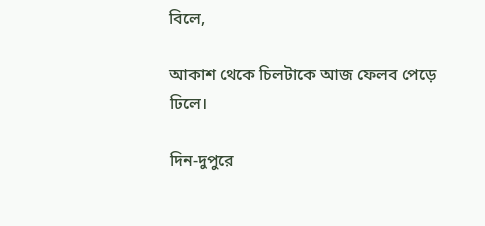বিলে,

আকাশ থেকে চিলটাকে আজ ফেলব পেড়ে ঢিলে।

দিন-দুপুরে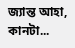জ্যান্ত আহা, কানটা...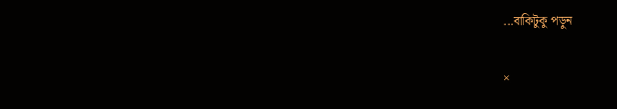...বাকিটুকু পড়ুন

×